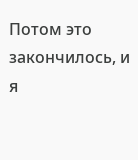Потом это закончилось, и я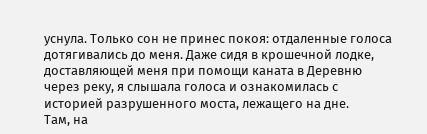уснула. Только сон не принес покоя: отдаленные голоса дотягивались до меня. Даже сидя в крошечной лодке, доставляющей меня при помощи каната в Деревню через реку, я слышала голоса и ознакомилась с историей разрушенного моста, лежащего на дне.
Там, на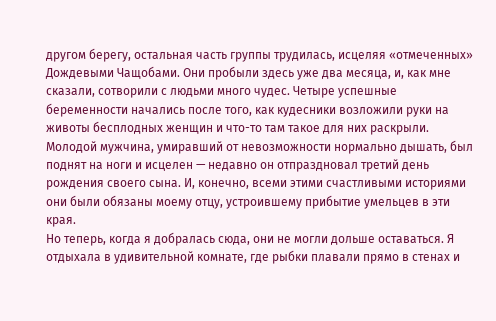другом берегу, остальная часть группы трудилась, исцеляя «отмеченных» Дождевыми Чащобами. Они пробыли здесь уже два месяца, и, как мне сказали, сотворили с людьми много чудес. Четыре успешные беременности начались после того, как кудесники возложили руки на животы бесплодных женщин и что-то там такое для них раскрыли. Молодой мужчина, умиравший от невозможности нормально дышать, был поднят на ноги и исцелен — недавно он отпраздновал третий день рождения своего сына. И, конечно, всеми этими счастливыми историями они были обязаны моему отцу, устроившему прибытие умельцев в эти края.
Но теперь, когда я добралась сюда, они не могли дольше оставаться. Я отдыхала в удивительной комнате, где рыбки плавали прямо в стенах и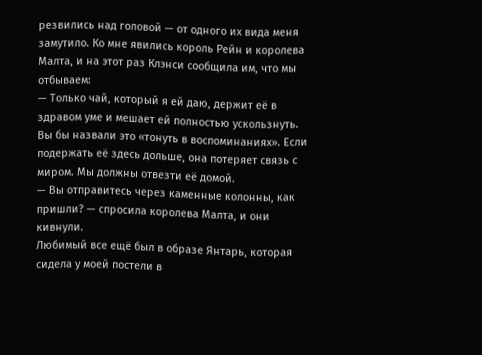резвились над головой — от одного их вида меня замутило. Ко мне явились король Рейн и королева Малта, и на этот раз Клэнси сообщила им, что мы отбываем:
— Только чай, который я ей даю, держит её в здравом уме и мешает ей полностью ускользнуть. Вы бы назвали это «тонуть в воспоминаниях». Если подержать её здесь дольше, она потеряет связь с миром. Мы должны отвезти её домой.
— Вы отправитесь через каменные колонны, как пришли? — спросила королева Малта, и они кивнули.
Любимый все ещё был в образе Янтарь, которая сидела у моей постели в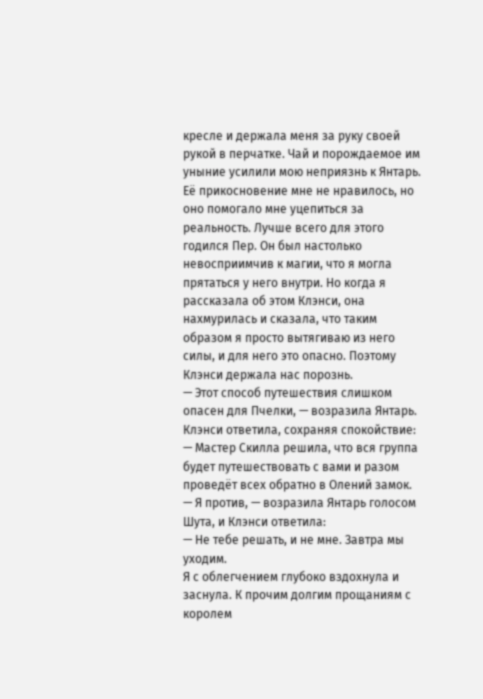кресле и держала меня за руку своей рукой в перчатке. Чай и порождаемое им уныние усилили мою неприязнь к Янтарь. Её прикосновение мне не нравилось, но оно помогало мне уцепиться за реальность. Лучше всего для этого годился Пер. Он был настолько невосприимчив к магии, что я могла прятаться у него внутри. Но когда я рассказала об этом Клэнси, она нахмурилась и сказала, что таким образом я просто вытягиваю из него силы, и для него это опасно. Поэтому Клэнси держала нас порознь.
— Этот способ путешествия слишком опасен для Пчелки, — возразила Янтарь.
Клэнси ответила, сохраняя спокойствие:
— Мастер Скилла решила, что вся группа будет путешествовать с вами и разом проведёт всех обратно в Олений замок.
— Я против, — возразила Янтарь голосом Шута, и Клэнси ответила:
— Не тебе решать, и не мне. Завтра мы уходим.
Я с облегчением глубоко вздохнула и заснула. К прочим долгим прощаниям с королем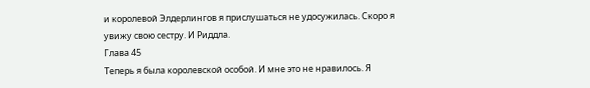и королевой Элдерлингов я прислушаться не удосужилась. Скоро я увижу свою сестру. И Риддла.
Глава 45
Теперь я была королевской особой. И мне это не нравилось. Я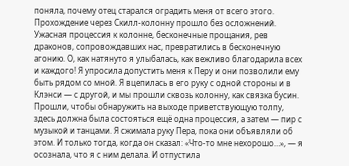поняла, почему отец старался оградить меня от всего этого.
Прохождение через Скилл-колонну прошло без осложнений. Ужасная процессия к колонне, бесконечные прощания, рев драконов, сопровождавших нас, превратились в бесконечную агонию. О, как натянуто я улыбалась, как вежливо благодарила всех и каждого! Я упросила допустить меня к Перу и они позволили ему быть рядом со мной. Я вцепилась в его руку с одной стороны и в Клэнси — с другой, и мы прошли сквозь колонну, как связка бусин.
Прошли, чтобы обнаружить на выходе приветствующую толпу, здесь должна была состояться ещё одна процессия, а затем — пир с музыкой и танцами. Я сжимала руку Пера, пока они объявляли об этом. И только тогда, когда он сказал: «Что-то мне нехорошо…», — я осознала, что я с ним делала. И отпустила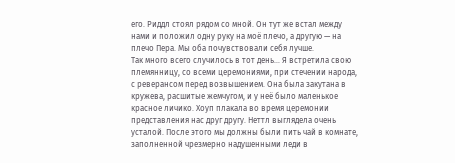его. Риддл стоял рядом со мной. Он тут же встал между нами и положил одну руку на моё плечо, а другую — на плечо Пера. Мы оба почувствовали себя лучше.
Так много всего случилось в тот день… Я встретила свою племянницу, со всеми церемониями, при стечении народа, с реверансом перед возвышением. Она была закутана в кружева, расшитые жемчугом, и у неё было маленькое красное личико. Хоуп плакала во время церемонии представления нас друг другу. Неттл выглядела очень усталой. После этого мы должны были пить чай в комнате, заполненной чрезмерно надушенными леди в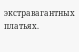экстравагантных платьях.